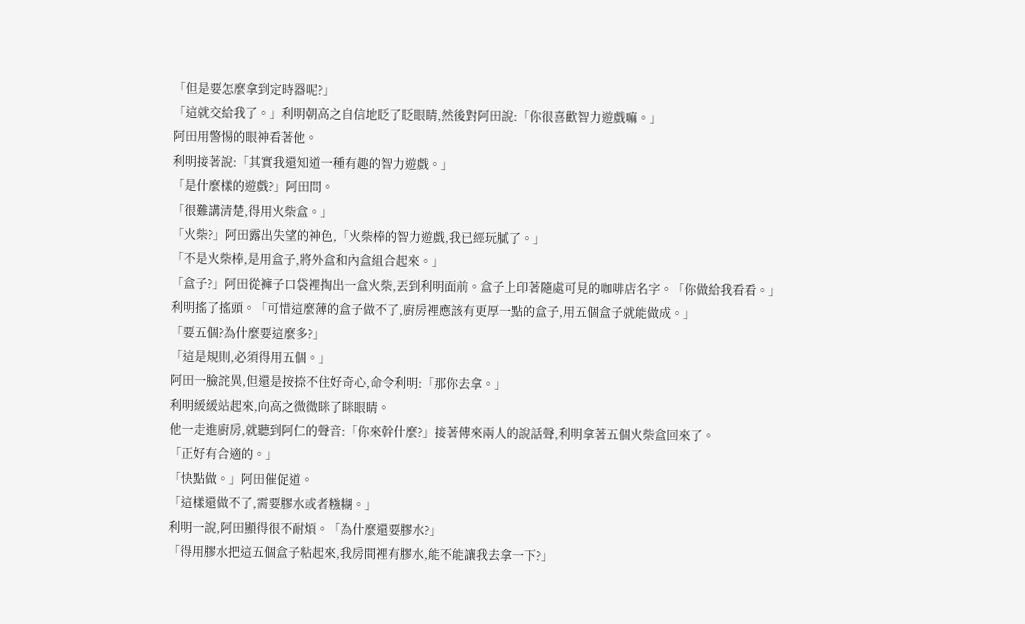「但是要怎麼拿到定時器呢?」
「這就交給我了。」利明朝高之自信地眨了眨眼睛,然後對阿田說:「你很喜歡智力遊戲嘛。」
阿田用警惕的眼神看著他。
利明接著說:「其實我還知道一種有趣的智力遊戲。」
「是什麼樣的遊戲?」阿田問。
「很難講清楚,得用火柴盒。」
「火柴?」阿田露出失望的神色,「火柴棒的智力遊戲,我已經玩膩了。」
「不是火柴棒,是用盒子,將外盒和內盒組合起來。」
「盒子?」阿田從褲子口袋裡掏出一盒火柴,丟到利明面前。盒子上印著隨處可見的咖啡店名字。「你做給我看看。」
利明搖了搖頭。「可惜這麼薄的盒子做不了,廚房裡應該有更厚一點的盒子,用五個盒子就能做成。」
「要五個?為什麼要這麼多?」
「這是規則,必須得用五個。」
阿田一臉詫異,但還是按捺不住好奇心,命令利明:「那你去拿。」
利明緩緩站起來,向高之微微眯了眯眼睛。
他一走進廚房,就聽到阿仁的聲音:「你來幹什麼?」接著傳來兩人的說話聲,利明拿著五個火柴盒回來了。
「正好有合適的。」
「快點做。」阿田催促道。
「這樣還做不了,需要膠水或者糨糊。」
利明一說,阿田顯得很不耐煩。「為什麼還要膠水?」
「得用膠水把這五個盒子粘起來,我房間裡有膠水,能不能讓我去拿一下?」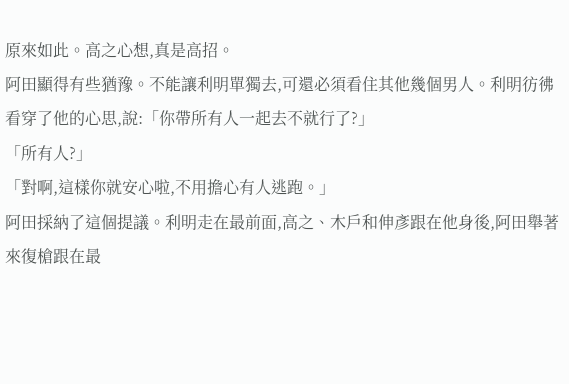原來如此。高之心想,真是高招。
阿田顯得有些猶豫。不能讓利明單獨去,可還必須看住其他幾個男人。利明彷彿看穿了他的心思,說:「你帶所有人一起去不就行了?」
「所有人?」
「對啊,這樣你就安心啦,不用擔心有人逃跑。」
阿田採納了這個提議。利明走在最前面,高之、木戶和伸彥跟在他身後,阿田舉著來復槍跟在最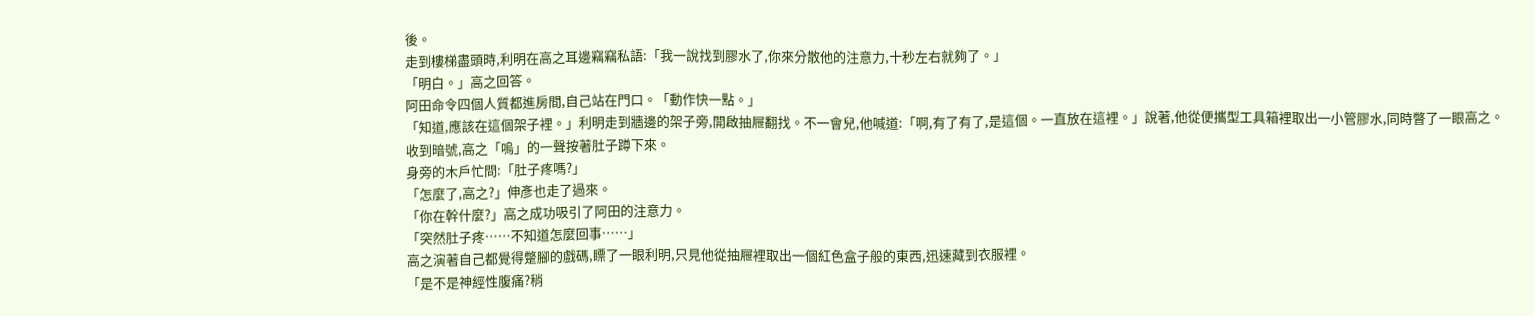後。
走到樓梯盡頭時,利明在高之耳邊竊竊私語:「我一說找到膠水了,你來分散他的注意力,十秒左右就夠了。」
「明白。」高之回答。
阿田命令四個人質都進房間,自己站在門口。「動作快一點。」
「知道,應該在這個架子裡。」利明走到牆邊的架子旁,開啟抽屜翻找。不一會兒,他喊道:「啊,有了有了,是這個。一直放在這裡。」說著,他從便攜型工具箱裡取出一小管膠水,同時瞥了一眼高之。
收到暗號,高之「嗚」的一聲按著肚子蹲下來。
身旁的木戶忙問:「肚子疼嗎?」
「怎麼了,高之?」伸彥也走了過來。
「你在幹什麼?」高之成功吸引了阿田的注意力。
「突然肚子疼……不知道怎麼回事……」
高之演著自己都覺得蹩腳的戲碼,瞟了一眼利明,只見他從抽屜裡取出一個紅色盒子般的東西,迅速藏到衣服裡。
「是不是神經性腹痛?稍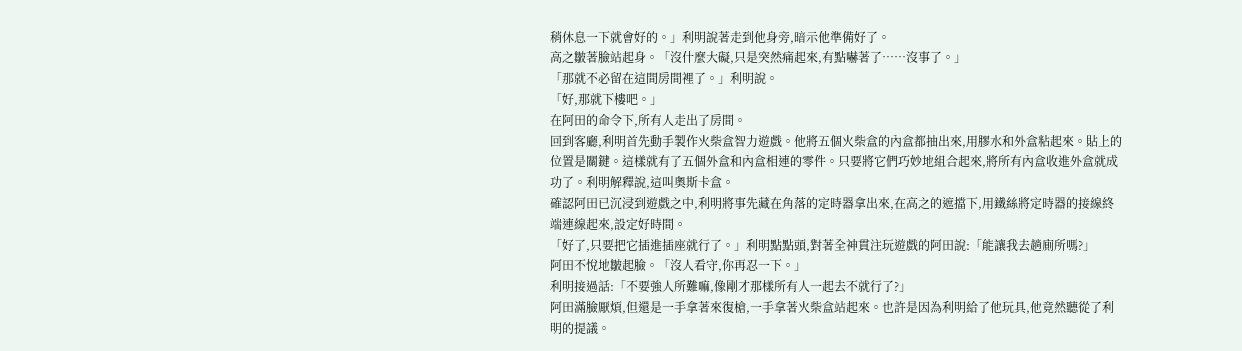稍休息一下就會好的。」利明說著走到他身旁,暗示他準備好了。
高之皺著臉站起身。「沒什麼大礙,只是突然痛起來,有點嚇著了……沒事了。」
「那就不必留在這間房間裡了。」利明說。
「好,那就下樓吧。」
在阿田的命令下,所有人走出了房間。
回到客廳,利明首先動手製作火柴盒智力遊戲。他將五個火柴盒的內盒都抽出來,用膠水和外盒粘起來。貼上的位置是關鍵。這樣就有了五個外盒和內盒相連的零件。只要將它們巧妙地組合起來,將所有內盒收進外盒就成功了。利明解釋說,這叫奧斯卡盒。
確認阿田已沉浸到遊戲之中,利明將事先藏在角落的定時器拿出來,在高之的遮擋下,用鐵絲將定時器的接線終端連線起來,設定好時間。
「好了,只要把它插進插座就行了。」利明點點頭,對著全神貫注玩遊戲的阿田說:「能讓我去趟廁所嗎?」
阿田不悅地皺起臉。「沒人看守,你再忍一下。」
利明接過話:「不要強人所難嘛,像剛才那樣所有人一起去不就行了?」
阿田滿臉厭煩,但還是一手拿著來復槍,一手拿著火柴盒站起來。也許是因為利明給了他玩具,他竟然聽從了利明的提議。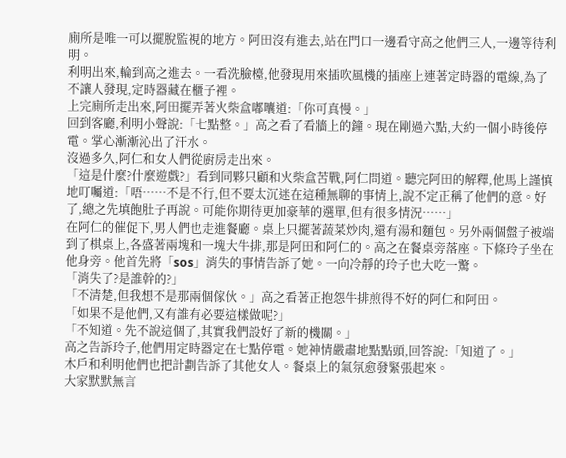廁所是唯一可以擺脫監視的地方。阿田沒有進去,站在門口一邊看守高之他們三人,一邊等待利明。
利明出來,輪到高之進去。一看洗臉檯,他發現用來插吹風機的插座上連著定時器的電線,為了不讓人發現,定時器藏在櫃子裡。
上完廁所走出來,阿田擺弄著火柴盒嘟囔道:「你可真慢。」
回到客廳,利明小聲說:「七點整。」高之看了看牆上的鐘。現在剛過六點,大約一個小時後停電。掌心漸漸沁出了汗水。
沒過多久,阿仁和女人們從廚房走出來。
「這是什麼?什麼遊戲?」看到同夥只顧和火柴盒苦戰,阿仁問道。聽完阿田的解釋,他馬上謹慎地叮囑道:「唔……不是不行,但不要太沉迷在這種無聊的事情上,說不定正稱了他們的意。好了,總之先填飽肚子再說。可能你期待更加豪華的選單,但有很多情況……」
在阿仁的催促下,男人們也走進餐廳。桌上只擺著蔬菜炒肉,還有湯和麵包。另外兩個盤子被端到了棋桌上,各盛著兩塊和一塊大牛排,那是阿田和阿仁的。高之在餐桌旁落座。下條玲子坐在他身旁。他首先將「sos」消失的事情告訴了她。一向冷靜的玲子也大吃一驚。
「消失了?是誰幹的?」
「不清楚,但我想不是那兩個傢伙。」高之看著正抱怨牛排煎得不好的阿仁和阿田。
「如果不是他們,又有誰有必要這樣做呢?」
「不知道。先不說這個了,其實我們設好了新的機關。」
高之告訴玲子,他們用定時器定在七點停電。她神情嚴肅地點點頭,回答說:「知道了。」
木戶和利明他們也把計劃告訴了其他女人。餐桌上的氣氛愈發緊張起來。
大家默默無言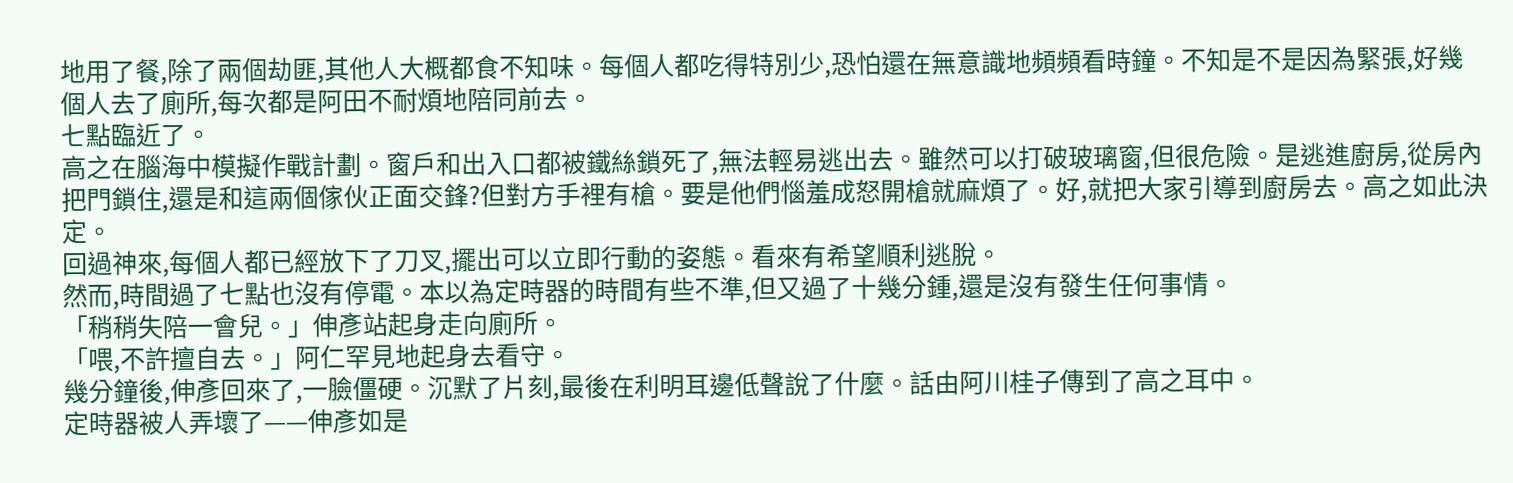地用了餐,除了兩個劫匪,其他人大概都食不知味。每個人都吃得特別少,恐怕還在無意識地頻頻看時鐘。不知是不是因為緊張,好幾個人去了廁所,每次都是阿田不耐煩地陪同前去。
七點臨近了。
高之在腦海中模擬作戰計劃。窗戶和出入口都被鐵絲鎖死了,無法輕易逃出去。雖然可以打破玻璃窗,但很危險。是逃進廚房,從房內把門鎖住,還是和這兩個傢伙正面交鋒?但對方手裡有槍。要是他們惱羞成怒開槍就麻煩了。好,就把大家引導到廚房去。高之如此決定。
回過神來,每個人都已經放下了刀叉,擺出可以立即行動的姿態。看來有希望順利逃脫。
然而,時間過了七點也沒有停電。本以為定時器的時間有些不準,但又過了十幾分鍾,還是沒有發生任何事情。
「稍稍失陪一會兒。」伸彥站起身走向廁所。
「喂,不許擅自去。」阿仁罕見地起身去看守。
幾分鐘後,伸彥回來了,一臉僵硬。沉默了片刻,最後在利明耳邊低聲說了什麼。話由阿川桂子傳到了高之耳中。
定時器被人弄壞了——伸彥如是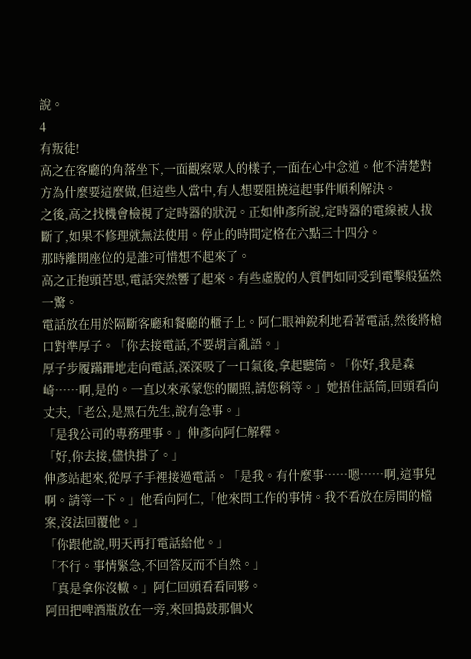說。
4
有叛徒!
高之在客廳的角落坐下,一面觀察眾人的樣子,一面在心中念道。他不清楚對方為什麼要這麼做,但這些人當中,有人想要阻撓這起事件順利解決。
之後,高之找機會檢視了定時器的狀況。正如伸彥所說,定時器的電線被人拔斷了,如果不修理就無法使用。停止的時間定格在六點三十四分。
那時離開座位的是誰?可惜想不起來了。
高之正抱頭苦思,電話突然響了起來。有些虛脫的人質們如同受到電擊般猛然一驚。
電話放在用於隔斷客廳和餐廳的櫃子上。阿仁眼神銳利地看著電話,然後將槍口對準厚子。「你去接電話,不要胡言亂語。」
厚子步履蹣跚地走向電話,深深吸了一口氣後,拿起聽筒。「你好,我是森崎……啊,是的。一直以來承蒙您的關照,請您稍等。」她捂住話筒,回頭看向丈夫,「老公,是黑石先生,說有急事。」
「是我公司的專務理事。」伸彥向阿仁解釋。
「好,你去接,儘快掛了。」
伸彥站起來,從厚子手裡接過電話。「是我。有什麼事……嗯……啊,這事兒啊。請等一下。」他看向阿仁,「他來問工作的事情。我不看放在房間的檔案,沒法回覆他。」
「你跟他說,明天再打電話給他。」
「不行。事情緊急,不回答反而不自然。」
「真是拿你沒轍。」阿仁回頭看看同夥。
阿田把啤酒瓶放在一旁,來回搗鼓那個火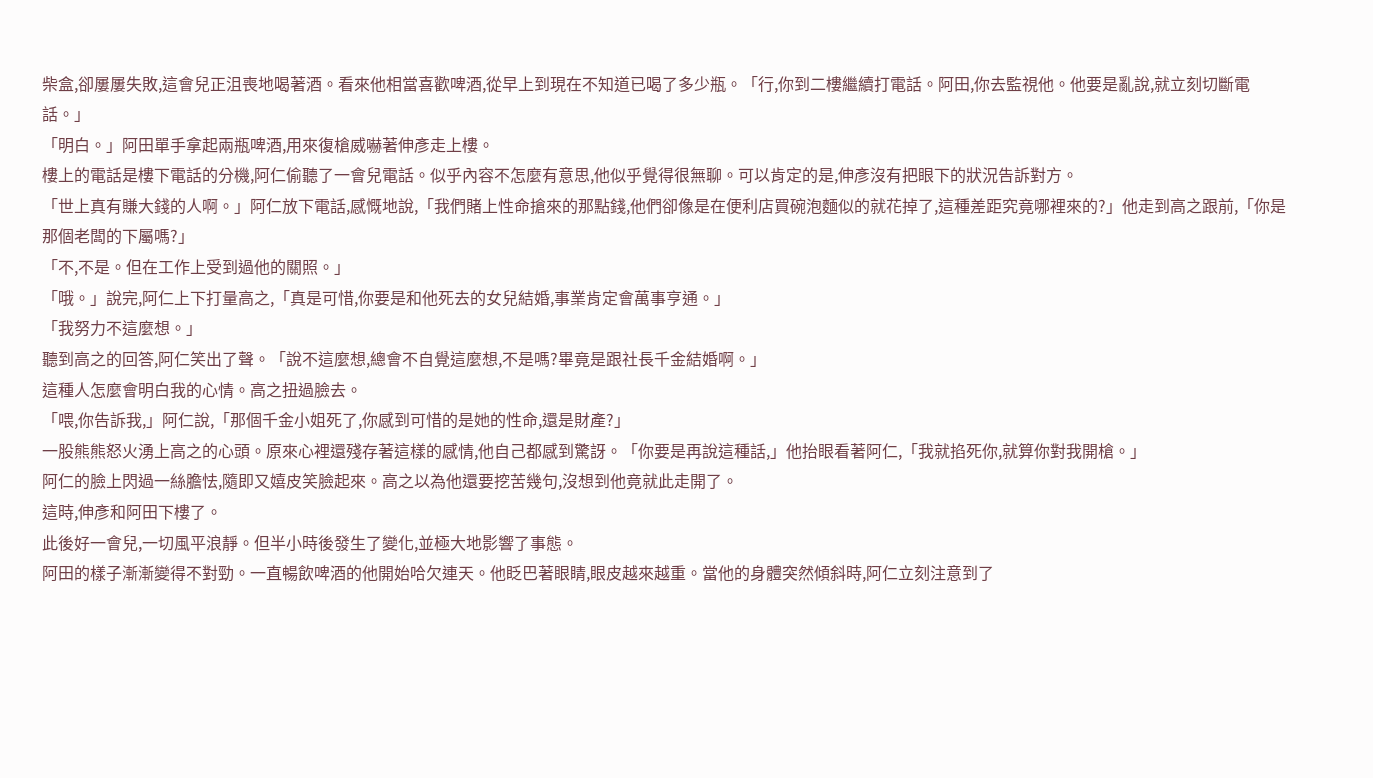柴盒,卻屢屢失敗,這會兒正沮喪地喝著酒。看來他相當喜歡啤酒,從早上到現在不知道已喝了多少瓶。「行,你到二樓繼續打電話。阿田,你去監視他。他要是亂說,就立刻切斷電話。」
「明白。」阿田單手拿起兩瓶啤酒,用來復槍威嚇著伸彥走上樓。
樓上的電話是樓下電話的分機,阿仁偷聽了一會兒電話。似乎內容不怎麼有意思,他似乎覺得很無聊。可以肯定的是,伸彥沒有把眼下的狀況告訴對方。
「世上真有賺大錢的人啊。」阿仁放下電話,感慨地說,「我們賭上性命搶來的那點錢,他們卻像是在便利店買碗泡麵似的就花掉了,這種差距究竟哪裡來的?」他走到高之跟前,「你是那個老闆的下屬嗎?」
「不,不是。但在工作上受到過他的關照。」
「哦。」說完,阿仁上下打量高之,「真是可惜,你要是和他死去的女兒結婚,事業肯定會萬事亨通。」
「我努力不這麼想。」
聽到高之的回答,阿仁笑出了聲。「說不這麼想,總會不自覺這麼想,不是嗎?畢竟是跟社長千金結婚啊。」
這種人怎麼會明白我的心情。高之扭過臉去。
「喂,你告訴我,」阿仁說,「那個千金小姐死了,你感到可惜的是她的性命,還是財產?」
一股熊熊怒火湧上高之的心頭。原來心裡還殘存著這樣的感情,他自己都感到驚訝。「你要是再說這種話,」他抬眼看著阿仁,「我就掐死你,就算你對我開槍。」
阿仁的臉上閃過一絲膽怯,隨即又嬉皮笑臉起來。高之以為他還要挖苦幾句,沒想到他竟就此走開了。
這時,伸彥和阿田下樓了。
此後好一會兒,一切風平浪靜。但半小時後發生了變化,並極大地影響了事態。
阿田的樣子漸漸變得不對勁。一直暢飲啤酒的他開始哈欠連天。他眨巴著眼睛,眼皮越來越重。當他的身體突然傾斜時,阿仁立刻注意到了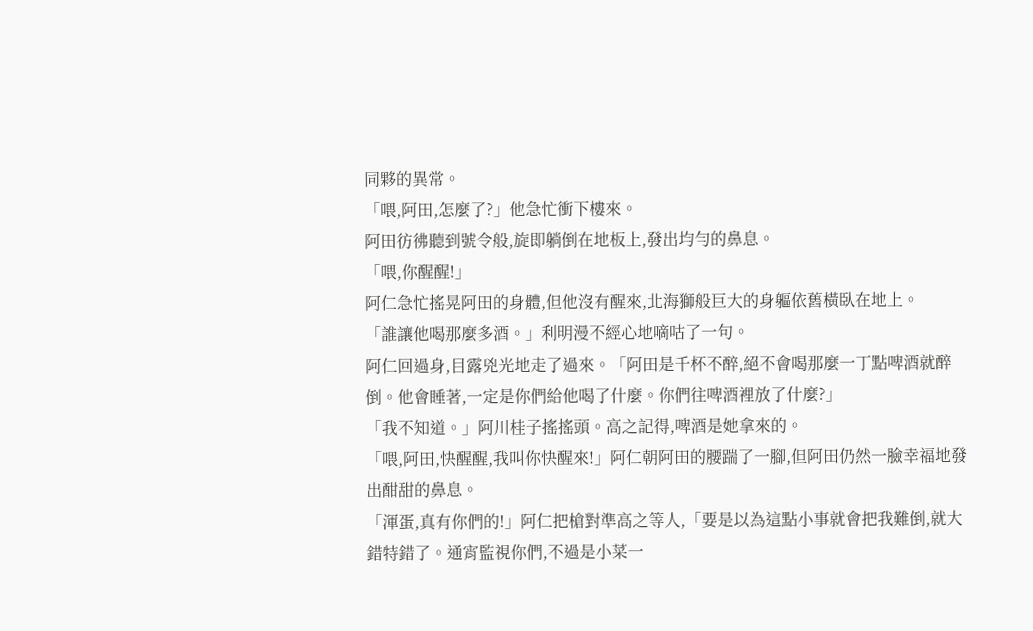同夥的異常。
「喂,阿田,怎麼了?」他急忙衝下樓來。
阿田彷彿聽到號令般,旋即躺倒在地板上,發出均勻的鼻息。
「喂,你醒醒!」
阿仁急忙搖晃阿田的身體,但他沒有醒來,北海獅般巨大的身軀依舊橫臥在地上。
「誰讓他喝那麼多酒。」利明漫不經心地嘀咕了一句。
阿仁回過身,目露兇光地走了過來。「阿田是千杯不醉,絕不會喝那麼一丁點啤酒就醉倒。他會睡著,一定是你們給他喝了什麼。你們往啤酒裡放了什麼?」
「我不知道。」阿川桂子搖搖頭。高之記得,啤酒是她拿來的。
「喂,阿田,快醒醒,我叫你快醒來!」阿仁朝阿田的腰踹了一腳,但阿田仍然一臉幸福地發出酣甜的鼻息。
「渾蛋,真有你們的!」阿仁把槍對準高之等人,「要是以為這點小事就會把我難倒,就大錯特錯了。通宵監視你們,不過是小菜一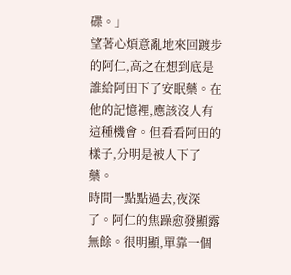碟。」
望著心煩意亂地來回踱步的阿仁,高之在想到底是誰給阿田下了安眠藥。在他的記憶裡,應該沒人有這種機會。但看看阿田的樣子,分明是被人下了藥。
時間一點點過去,夜深了。阿仁的焦躁愈發顯露無餘。很明顯,單靠一個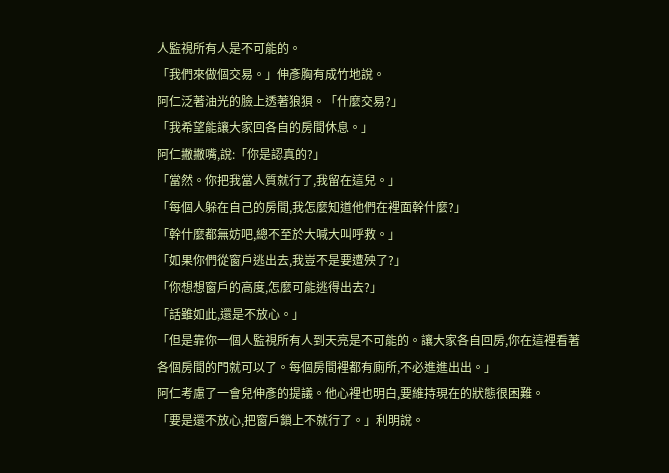人監視所有人是不可能的。
「我們來做個交易。」伸彥胸有成竹地說。
阿仁泛著油光的臉上透著狼狽。「什麼交易?」
「我希望能讓大家回各自的房間休息。」
阿仁撇撇嘴,說:「你是認真的?」
「當然。你把我當人質就行了,我留在這兒。」
「每個人躲在自己的房間,我怎麼知道他們在裡面幹什麼?」
「幹什麼都無妨吧,總不至於大喊大叫呼救。」
「如果你們從窗戶逃出去,我豈不是要遭殃了?」
「你想想窗戶的高度,怎麼可能逃得出去?」
「話雖如此,還是不放心。」
「但是靠你一個人監視所有人到天亮是不可能的。讓大家各自回房,你在這裡看著各個房間的門就可以了。每個房間裡都有廁所,不必進進出出。」
阿仁考慮了一會兒伸彥的提議。他心裡也明白,要維持現在的狀態很困難。
「要是還不放心,把窗戶鎖上不就行了。」利明說。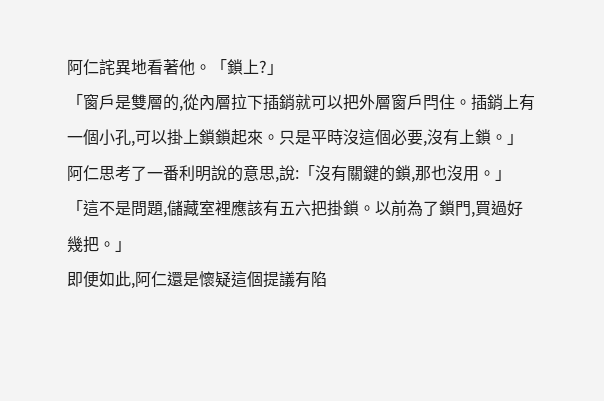阿仁詫異地看著他。「鎖上?」
「窗戶是雙層的,從內層拉下插銷就可以把外層窗戶閂住。插銷上有一個小孔,可以掛上鎖鎖起來。只是平時沒這個必要,沒有上鎖。」
阿仁思考了一番利明說的意思,說:「沒有關鍵的鎖,那也沒用。」
「這不是問題,儲藏室裡應該有五六把掛鎖。以前為了鎖門,買過好幾把。」
即便如此,阿仁還是懷疑這個提議有陷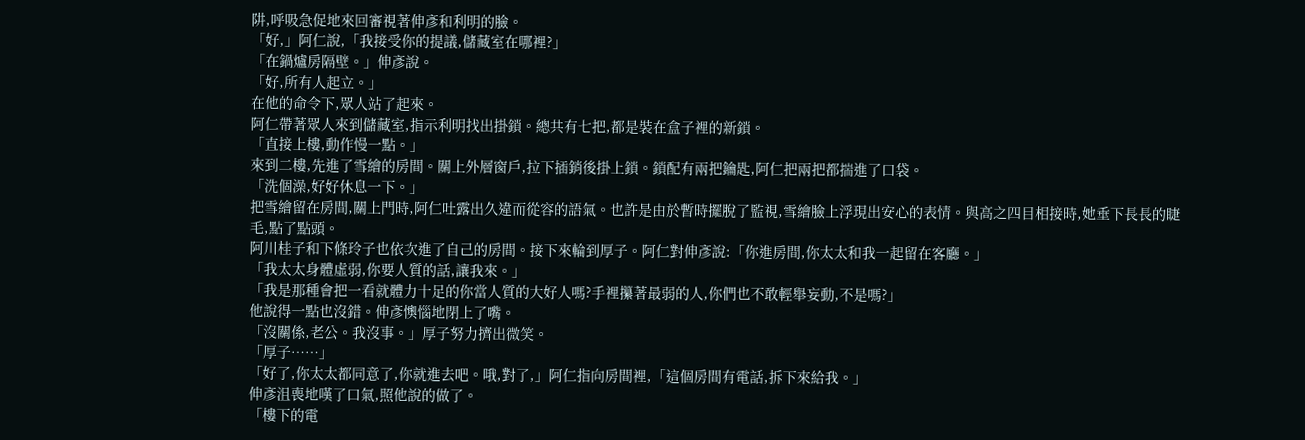阱,呼吸急促地來回審視著伸彥和利明的臉。
「好,」阿仁說,「我接受你的提議,儲藏室在哪裡?」
「在鍋爐房隔壁。」伸彥說。
「好,所有人起立。」
在他的命令下,眾人站了起來。
阿仁帶著眾人來到儲藏室,指示利明找出掛鎖。總共有七把,都是裝在盒子裡的新鎖。
「直接上樓,動作慢一點。」
來到二樓,先進了雪繪的房間。關上外層窗戶,拉下插銷後掛上鎖。鎖配有兩把鑰匙,阿仁把兩把都揣進了口袋。
「洗個澡,好好休息一下。」
把雪繪留在房間,關上門時,阿仁吐露出久違而從容的語氣。也許是由於暫時擺脫了監視,雪繪臉上浮現出安心的表情。與高之四目相接時,她垂下長長的睫毛,點了點頭。
阿川桂子和下條玲子也依次進了自己的房間。接下來輪到厚子。阿仁對伸彥說:「你進房間,你太太和我一起留在客廳。」
「我太太身體虛弱,你要人質的話,讓我來。」
「我是那種會把一看就體力十足的你當人質的大好人嗎?手裡攥著最弱的人,你們也不敢輕舉妄動,不是嗎?」
他說得一點也沒錯。伸彥懊惱地閉上了嘴。
「沒關係,老公。我沒事。」厚子努力擠出微笑。
「厚子……」
「好了,你太太都同意了,你就進去吧。哦,對了,」阿仁指向房間裡,「這個房間有電話,拆下來給我。」
伸彥沮喪地嘆了口氣,照他說的做了。
「樓下的電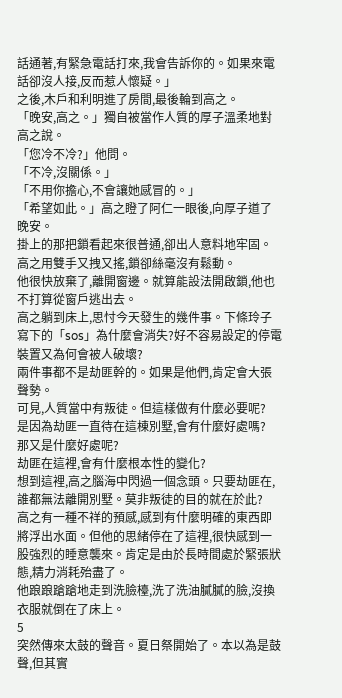話通著,有緊急電話打來,我會告訴你的。如果來電話卻沒人接,反而惹人懷疑。」
之後,木戶和利明進了房間,最後輪到高之。
「晚安,高之。」獨自被當作人質的厚子溫柔地對高之說。
「您冷不冷?」他問。
「不冷,沒關係。」
「不用你擔心,不會讓她感冒的。」
「希望如此。」高之瞪了阿仁一眼後,向厚子道了晚安。
掛上的那把鎖看起來很普通,卻出人意料地牢固。高之用雙手又拽又搖,鎖卻絲毫沒有鬆動。
他很快放棄了,離開窗邊。就算能設法開啟鎖,他也不打算從窗戶逃出去。
高之躺到床上,思忖今天發生的幾件事。下條玲子寫下的「sos」為什麼會消失?好不容易設定的停電裝置又為何會被人破壞?
兩件事都不是劫匪幹的。如果是他們,肯定會大張聲勢。
可見,人質當中有叛徒。但這樣做有什麼必要呢?
是因為劫匪一直待在這棟別墅,會有什麼好處嗎?
那又是什麼好處呢?
劫匪在這裡,會有什麼根本性的變化?
想到這裡,高之腦海中閃過一個念頭。只要劫匪在,誰都無法離開別墅。莫非叛徒的目的就在於此?
高之有一種不祥的預感,感到有什麼明確的東西即將浮出水面。但他的思緒停在了這裡,很快感到一股強烈的睡意襲來。肯定是由於長時間處於緊張狀態,精力消耗殆盡了。
他踉踉蹌蹌地走到洗臉檯,洗了洗油膩膩的臉,沒換衣服就倒在了床上。
5
突然傳來太鼓的聲音。夏日祭開始了。本以為是鼓聲,但其實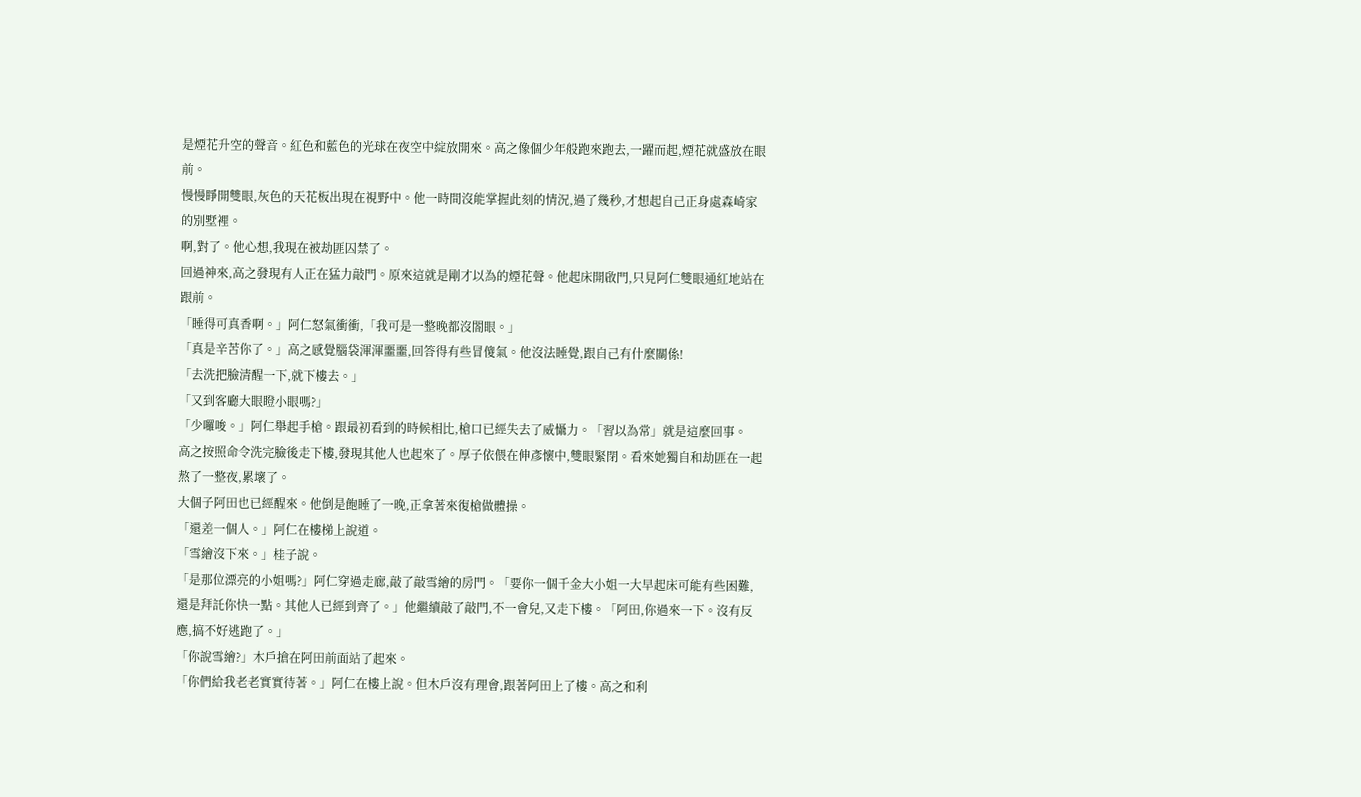是煙花升空的聲音。紅色和藍色的光球在夜空中綻放開來。高之像個少年般跑來跑去,一躍而起,煙花就盛放在眼前。
慢慢睜開雙眼,灰色的天花板出現在視野中。他一時間沒能掌握此刻的情況,過了幾秒,才想起自己正身處森崎家的別墅裡。
啊,對了。他心想,我現在被劫匪囚禁了。
回過神來,高之發現有人正在猛力敲門。原來這就是剛才以為的煙花聲。他起床開啟門,只見阿仁雙眼通紅地站在跟前。
「睡得可真香啊。」阿仁怒氣衝衝,「我可是一整晚都沒閤眼。」
「真是辛苦你了。」高之感覺腦袋渾渾噩噩,回答得有些冒傻氣。他沒法睡覺,跟自己有什麼關係!
「去洗把臉清醒一下,就下樓去。」
「又到客廳大眼瞪小眼嗎?」
「少囉唆。」阿仁舉起手槍。跟最初看到的時候相比,槍口已經失去了威懾力。「習以為常」就是這麼回事。
高之按照命令洗完臉後走下樓,發現其他人也起來了。厚子依偎在伸彥懷中,雙眼緊閉。看來她獨自和劫匪在一起熬了一整夜,累壞了。
大個子阿田也已經醒來。他倒是飽睡了一晚,正拿著來復槍做體操。
「還差一個人。」阿仁在樓梯上說道。
「雪繪沒下來。」桂子說。
「是那位漂亮的小姐嗎?」阿仁穿過走廊,敲了敲雪繪的房門。「要你一個千金大小姐一大早起床可能有些困難,還是拜託你快一點。其他人已經到齊了。」他繼續敲了敲門,不一會兒,又走下樓。「阿田,你過來一下。沒有反應,搞不好逃跑了。」
「你說雪繪?」木戶搶在阿田前面站了起來。
「你們給我老老實實待著。」阿仁在樓上說。但木戶沒有理會,跟著阿田上了樓。高之和利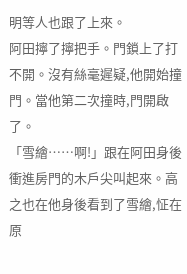明等人也跟了上來。
阿田擰了擰把手。門鎖上了打不開。沒有絲毫遲疑,他開始撞門。當他第二次撞時,門開啟了。
「雪繪……啊!」跟在阿田身後衝進房門的木戶尖叫起來。高之也在他身後看到了雪繪,怔在原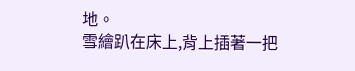地。
雪繪趴在床上,背上插著一把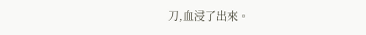刀,血浸了出來。